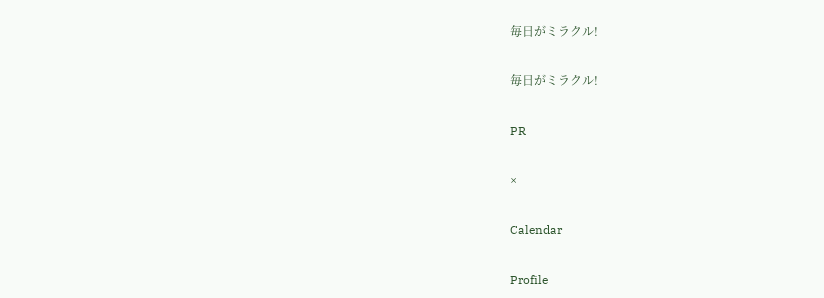毎日がミラクル!

毎日がミラクル!

PR

×

Calendar

Profile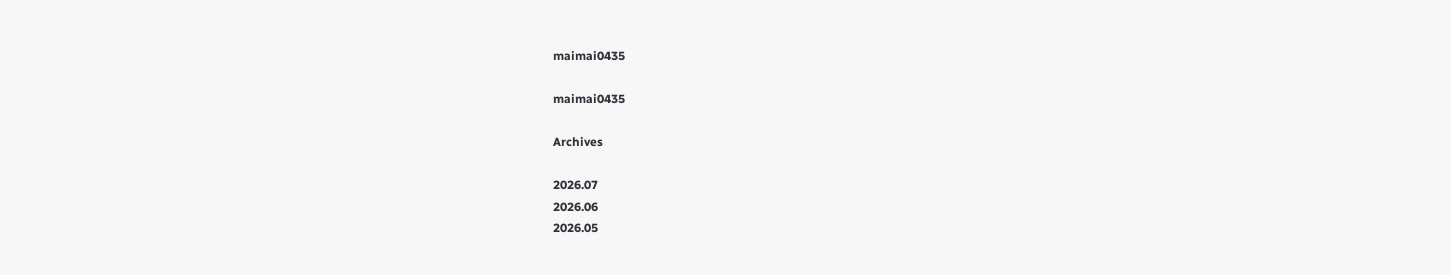maimai0435

maimai0435

Archives

2026.07
2026.06
2026.05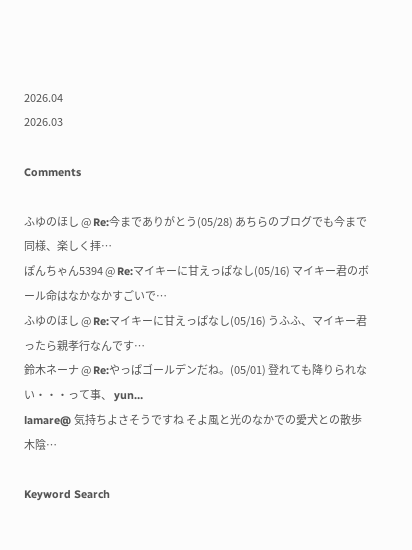2026.04
2026.03

Comments

ふゆのほし @ Re:今までありがとう(05/28) あちらのブログでも今まで同様、楽しく拝…
ぽんちゃん5394 @ Re:マイキーに甘えっぱなし(05/16) マイキー君のボール命はなかなかすごいで…
ふゆのほし @ Re:マイキーに甘えっぱなし(05/16) うふふ、マイキー君ったら親孝行なんです…
鈴木ネーナ @ Re:やっぱゴールデンだね。(05/01) 登れても降りられない・・・って事、 yun…
lamare@ 気持ちよさそうですね そよ風と光のなかでの愛犬との散歩 木陰…

Keyword Search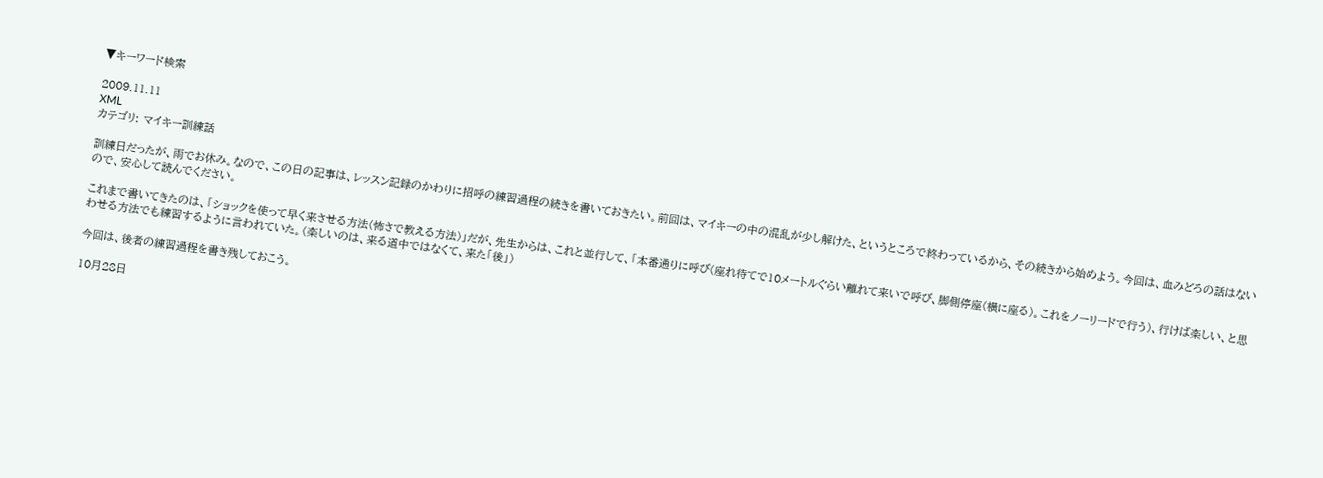▼キーワード検索

2009.11.11
XML
カテゴリ: マイキー訓練話

訓練日だったが、雨でお休み。なので、この日の記事は、レッスン記録のかわりに招呼の練習過程の続きを書いておきたい。前回は、マイキーの中の混乱が少し解けた、というところで終わっているから、その続きから始めよう。今回は、血みどろの話はないので、安心して読んでください。

これまで書いてきたのは、「ショックを使って早く来させる方法(怖さで教える方法)」だが、先生からは、これと並行して、「本番通りに呼び(座れ待てで10メートルぐらい離れて来いで呼び、脚側停座(横に座る)。これをノーリードで行う)、行けば楽しい、と思わせる方法でも練習するように言われていた。(楽しいのは、来る道中ではなくて、来た「後」)

今回は、後者の練習過程を書き残しておこう。

10月28日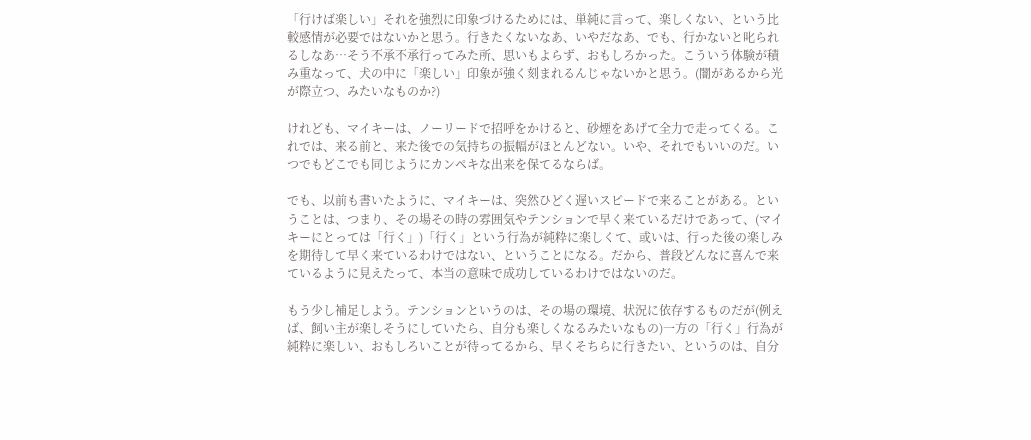「行けば楽しい」それを強烈に印象づけるためには、単純に言って、楽しくない、という比較感情が必要ではないかと思う。行きたくないなあ、いやだなあ、でも、行かないと叱られるしなあ…そう不承不承行ってみた所、思いもよらず、おもしろかった。こういう体験が積み重なって、犬の中に「楽しい」印象が強く刻まれるんじゃないかと思う。(闇があるから光が際立つ、みたいなものか?)

けれども、マイキーは、ノーリードで招呼をかけると、砂煙をあげて全力で走ってくる。これでは、来る前と、来た後での気持ちの振幅がほとんどない。いや、それでもいいのだ。いつでもどこでも同じようにカンペキな出来を保てるならば。

でも、以前も書いたように、マイキーは、突然ひどく遅いスピードで来ることがある。ということは、つまり、その場その時の雰囲気やテンションで早く来ているだけであって、(マイキーにとっては「行く」)「行く」という行為が純粋に楽しくて、或いは、行った後の楽しみを期待して早く来ているわけではない、ということになる。だから、普段どんなに喜んで来ているように見えたって、本当の意味で成功しているわけではないのだ。

もう少し補足しよう。テンションというのは、その場の環境、状況に依存するものだが(例えば、飼い主が楽しそうにしていたら、自分も楽しくなるみたいなもの)一方の「行く」行為が純粋に楽しい、おもしろいことが待ってるから、早くそちらに行きたい、というのは、自分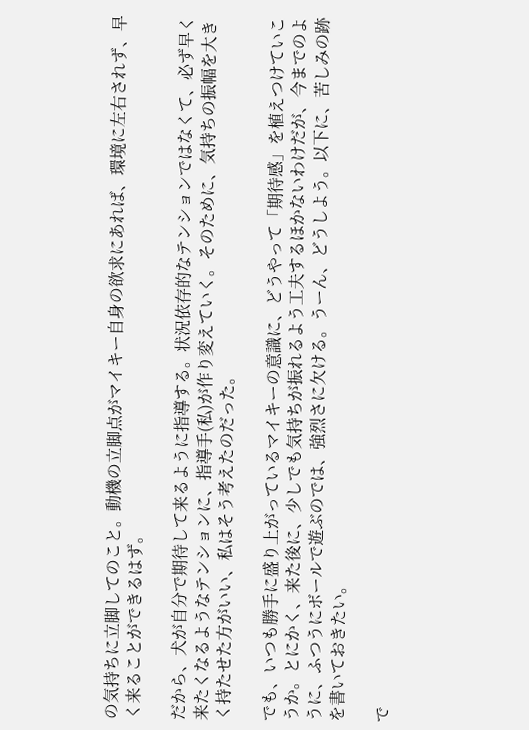の気持ちに立脚してのこと。動機の立脚点がマイキー自身の欲求にあれば、環境に左右されず、早く来ることができるはず。

だから、犬が自分で期待して来るように指導する。状況依存的なテンションではなくて、必ず早く来たくなるようなテンションに、指導手(私)が作り変えていく。そのために、気持ちの振幅を大きく持たせた方がいい、私はそう考えたのだった。

でも、いつも勝手に盛り上がっているマイキーの意識に、どうやって「期待感」を植えつけていこうか。とにかく、来た後に、少しでも気持ちが振れるよう工夫するほかないわけだが、今までのように、ふつうにボールで遊ぶのでは、強烈さに欠ける。うーん、どうしよう。以下に、苦しみの跡を書いておきたい。

で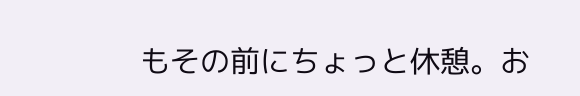もその前にちょっと休憩。お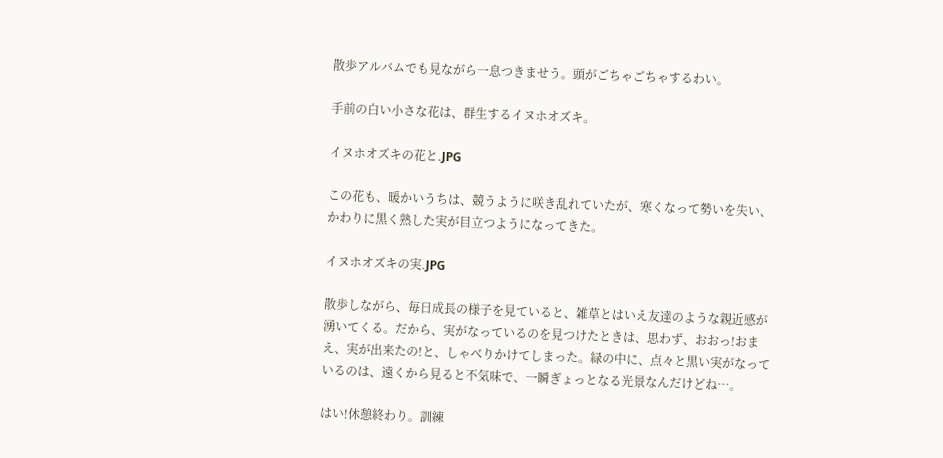散歩アルバムでも見ながら一息つきませう。頭がごちゃごちゃするわい。

手前の白い小さな花は、群生するイヌホオズキ。

イヌホオズキの花と.JPG

この花も、暖かいうちは、競うように咲き乱れていたが、寒くなって勢いを失い、かわりに黒く熟した実が目立つようになってきた。

イヌホオズキの実.JPG

散歩しながら、毎日成長の様子を見ていると、雑草とはいえ友達のような親近感が湧いてくる。だから、実がなっているのを見つけたときは、思わず、おおっ!おまえ、実が出来たの!と、しゃべりかけてしまった。緑の中に、点々と黒い実がなっているのは、遠くから見ると不気味で、一瞬ぎょっとなる光景なんだけどね…。

はい!休憩終わり。訓練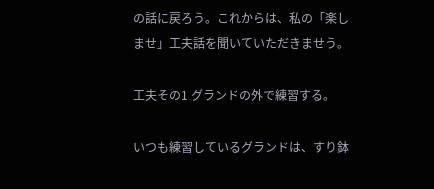の話に戻ろう。これからは、私の「楽しませ」工夫話を聞いていただきませう。

工夫その1 グランドの外で練習する。

いつも練習しているグランドは、すり鉢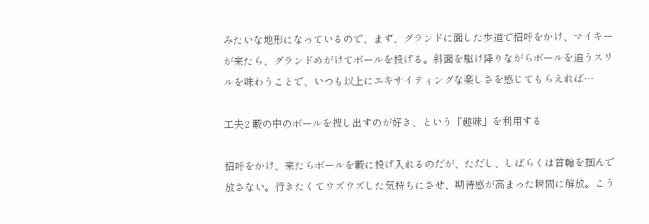みたいな地形になっているので、まず、グランドに面した歩道で招呼をかけ、マイキーが来たら、グランドめがけてボールを投げる。斜面を駆け降りながらボールを追うスリルを味わうことで、いつも以上にエキサイティングな楽しさを感じてもらえれば…

工夫2 藪の中のボールを捜し出すのが好き、という「趣味」を利用する

招呼をかけ、来たらボールを藪に投げ入れるのだが、ただし、しばらくは首輪を掴んで放さない。行きたくてウズウズした気持ちにさせ、期待感が高まった瞬間に解放。こう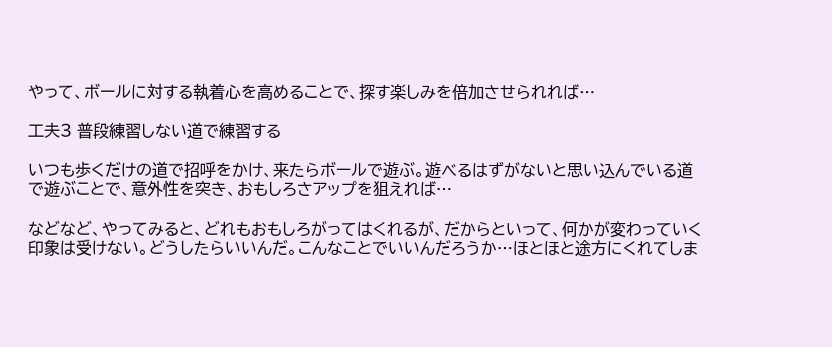やって、ボールに対する執着心を高めることで、探す楽しみを倍加させられれば…

工夫3 普段練習しない道で練習する

いつも歩くだけの道で招呼をかけ、来たらボールで遊ぶ。遊べるはずがないと思い込んでいる道で遊ぶことで、意外性を突き、おもしろさアップを狙えれば…

などなど、やってみると、どれもおもしろがってはくれるが、だからといって、何かが変わっていく印象は受けない。どうしたらいいんだ。こんなことでいいんだろうか…ほとほと途方にくれてしま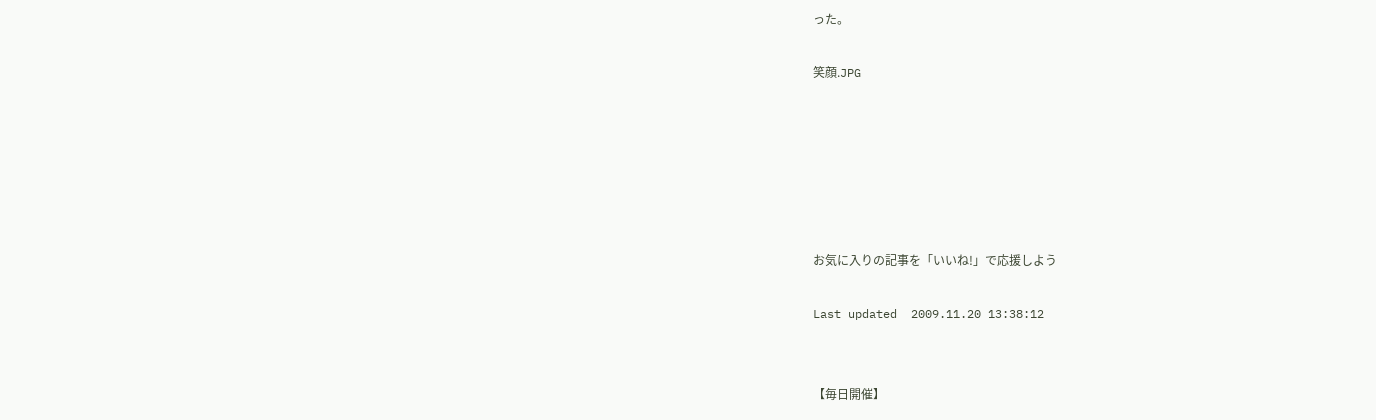った。

笑顔.JPG






お気に入りの記事を「いいね!」で応援しよう

Last updated  2009.11.20 13:38:12


【毎日開催】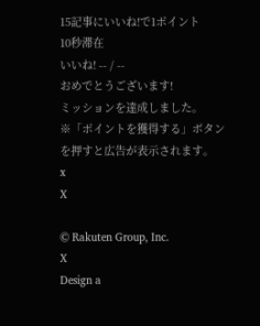15記事にいいね!で1ポイント
10秒滞在
いいね! -- / --
おめでとうございます!
ミッションを達成しました。
※「ポイントを獲得する」ボタンを押すと広告が表示されます。
x
X

© Rakuten Group, Inc.
X
Design a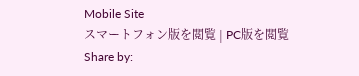Mobile Site
スマートフォン版を閲覧 | PC版を閲覧
Share by: